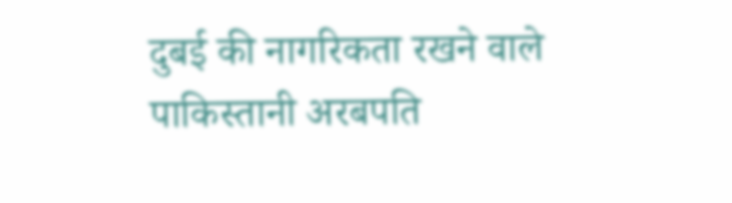दुबई की नागरिकता रखने वाले पाकिस्तानी अरबपति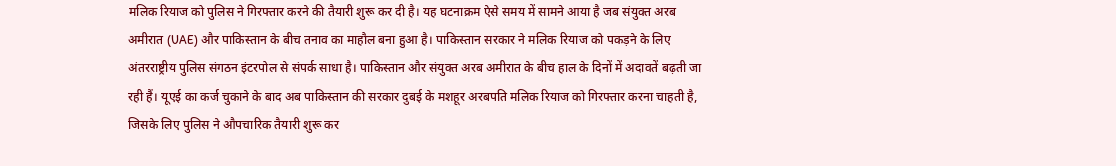मलिक रियाज को पुलिस ने गिरफ्तार करने की तैयारी शुरू कर दी है। यह घटनाक्रम ऐसे समय में सामने आया है जब संयुक्त अरब अमीरात (UAE) और पाकिस्तान के बीच तनाव का माहौल बना हुआ है। पाकिस्तान सरकार ने मलिक रियाज को पकड़ने के लिए अंतरराष्ट्रीय पुलिस संगठन इंटरपोल से संपर्क साधा है। पाकिस्तान और संयुक्त अरब अमीरात के बीच हाल के दिनों में अदावतें बढ़ती जा रही हैं। यूएई का कर्ज चुकाने के बाद अब पाकिस्तान की सरकार दुबई के मशहूर अरबपति मलिक रियाज को गिरफ्तार करना चाहती है, जिसके लिए पुलिस ने औपचारिक तैयारी शुरू कर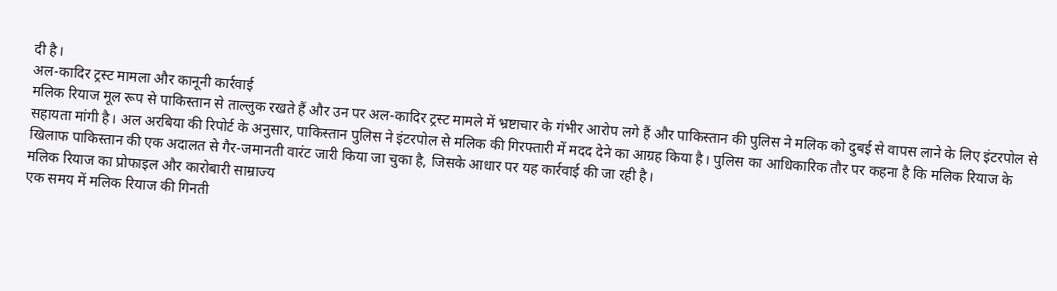दी है।
अल-कादिर ट्रस्ट मामला और कानूनी कार्रवाई
मलिक रियाज मूल रूप से पाकिस्तान से ताल्लुक रखते हैं और उन पर अल-कादिर ट्रस्ट मामले में भ्रष्टाचार के गंभीर आरोप लगे हैं और पाकिस्तान की पुलिस ने मलिक को दुबई से वापस लाने के लिए इंटरपोल से सहायता मांगी है। अल अरबिया की रिपोर्ट के अनुसार, पाकिस्तान पुलिस ने इंटरपोल से मलिक की गिरफ्तारी में मदद देने का आग्रह किया है। पुलिस का आधिकारिक तौर पर कहना है कि मलिक रियाज के खिलाफ पाकिस्तान की एक अदालत से गैर-जमानती वारंट जारी किया जा चुका है, जिसके आधार पर यह कार्रवाई की जा रही है।
मलिक रियाज का प्रोफाइल और कारोबारी साम्राज्य
एक समय में मलिक रियाज की गिनती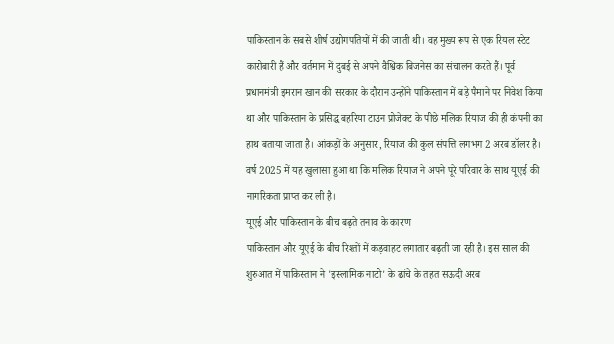पाकिस्तान के सबसे शीर्ष उद्योगपतियों में की जाती थी। वह मुख्य रूप से एक रियल स्टेट कारोबारी हैं और वर्तमान में दुबई से अपने वैश्विक बिजनेस का संचालन करते हैं। पूर्व प्रधानमंत्री इमरान खान की सरकार के दौरान उन्होंने पाकिस्तान में बड़े पैमाने पर निवेश किया था और पाकिस्तान के प्रसिद्ध बहरिया टाउन प्रोजेक्ट के पीछे मलिक रियाज की ही कंपनी का हाथ बताया जाता है। आंकड़ों के अनुसार, रियाज की कुल संपत्ति लगभग 2 अरब डॉलर है। वर्ष 2025 में यह खुलासा हुआ था कि मलिक रियाज ने अपने पूरे परिवार के साथ यूएई की नागरिकता प्राप्त कर ली है।
यूएई और पाकिस्तान के बीच बढ़ते तनाव के कारण
पाकिस्तान और यूएई के बीच रिश्तों में कड़वाहट लगातार बढ़ती जा रही है। इस साल की शुरुआत में पाकिस्तान ने 'इस्लामिक नाटो' के ढांचे के तहत सऊदी अरब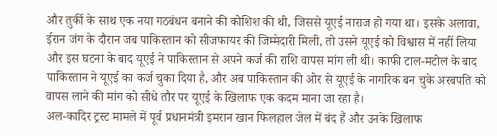और तुर्की के साथ एक नया गठबंधन बनाने की कोशिश की थी, जिससे यूएई नाराज हो गया था। इसके अलावा, ईरान जंग के दौरान जब पाकिस्तान को सीजफायर की जिम्मेदारी मिली, तो उसने यूएई को विश्वास में नहीं लिया और इस घटना के बाद यूएई ने पाकिस्तान से अपने कर्ज की राशि वापस मांग ली थी। काफी टाल-मटोल के बाद पाकिस्तान ने यूएई का कर्ज चुका दिया है, और अब पाकिस्तान की ओर से यूएई के नागरिक बन चुके अरबपति को वापस लाने की मांग को सीधे तौर पर यूएई के खिलाफ एक कदम माना जा रहा है।
अल-कादिर ट्रस्ट मामले में पूर्व प्रधानमंत्री इमरान खान फिलहाल जेल में बंद हैं और उनके खिलाफ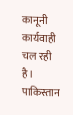कानूनी कार्यवाही चल रही है। पाकिस्तान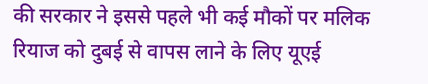की सरकार ने इससे पहले भी कई मौकों पर मलिक रियाज को दुबई से वापस लाने के लिए यूएई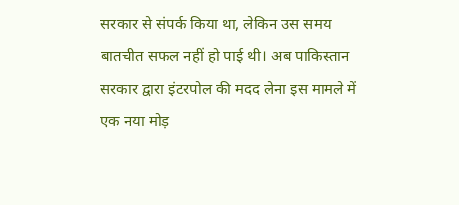सरकार से संपर्क किया था, लेकिन उस समय बातचीत सफल नहीं हो पाई थी। अब पाकिस्तान सरकार द्वारा इंटरपोल की मदद लेना इस मामले में एक नया मोड़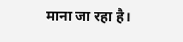माना जा रहा है।